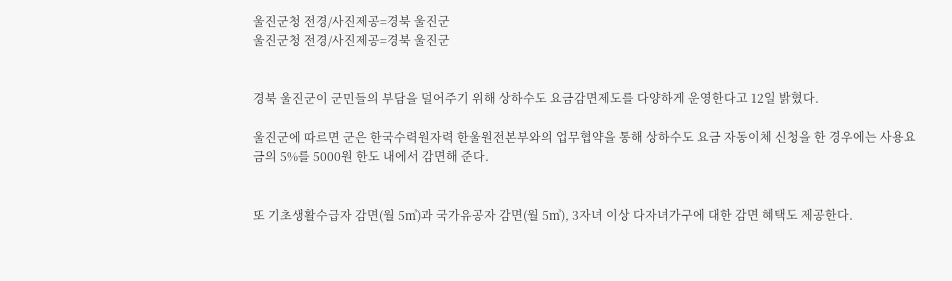울진군청 전경/사진제공=경북 울진군
울진군청 전경/사진제공=경북 울진군


경북 울진군이 군민들의 부담을 덜어주기 위해 상하수도 요금감면제도를 다양하게 운영한다고 12일 밝혔다.

울진군에 따르면 군은 한국수력원자력 한울원전본부와의 업무협약을 통해 상하수도 요금 자동이체 신청을 한 경우에는 사용요금의 5%를 5000원 한도 내에서 감면해 준다.


또 기초생활수급자 감면(월 5㎥)과 국가유공자 감면(월 5㎥), 3자녀 이상 다자녀가구에 대한 감면 혜택도 제공한다.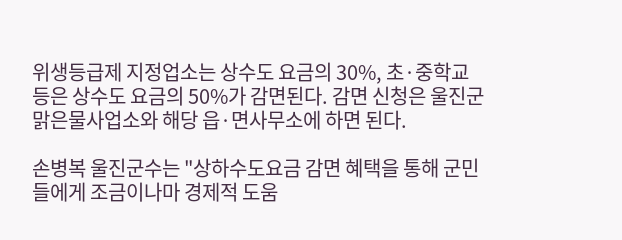위생등급제 지정업소는 상수도 요금의 30%, 초·중학교 등은 상수도 요금의 50%가 감면된다. 감면 신청은 울진군 맑은물사업소와 해당 읍·면사무소에 하면 된다.

손병복 울진군수는 "상하수도요금 감면 혜택을 통해 군민들에게 조금이나마 경제적 도움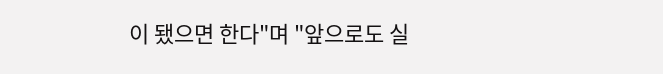이 됐으면 한다"며 "앞으로도 실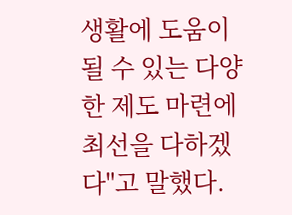생활에 도움이 될 수 있는 다양한 제도 마련에 최선을 다하겠다"고 말했다.